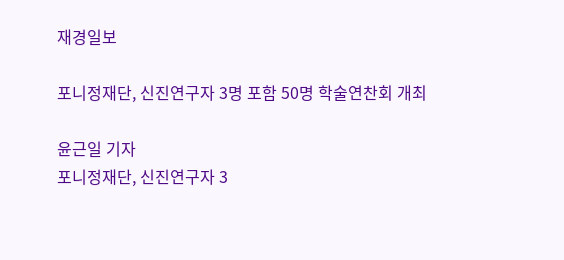재경일보

포니정재단, 신진연구자 3명 포함 50명 학술연찬회 개최

윤근일 기자
포니정재단, 신진연구자 3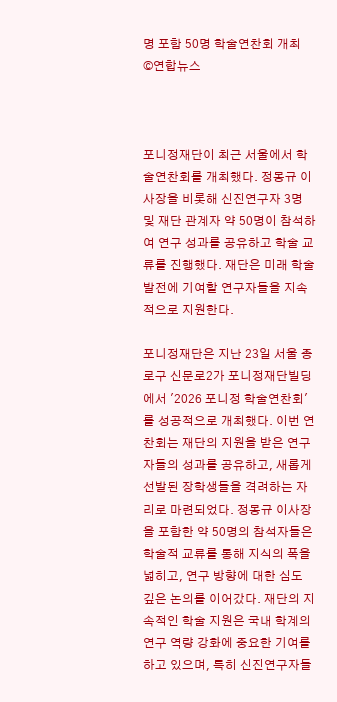명 포함 50명 학술연찬회 개최
©연합뉴스



포니정재단이 최근 서울에서 학술연찬회를 개최했다. 정몽규 이사장을 비롯해 신진연구자 3명 및 재단 관계자 약 50명이 참석하여 연구 성과를 공유하고 학술 교류를 진행했다. 재단은 미래 학술 발전에 기여할 연구자들을 지속적으로 지원한다.

포니정재단은 지난 23일 서울 종로구 신문로2가 포니정재단빌딩에서 '2026 포니정 학술연찬회'를 성공적으로 개최했다. 이번 연찬회는 재단의 지원을 받은 연구자들의 성과를 공유하고, 새롭게 선발된 장학생들을 격려하는 자리로 마련되었다. 정몽규 이사장을 포함한 약 50명의 참석자들은 학술적 교류를 통해 지식의 폭을 넓히고, 연구 방향에 대한 심도 깊은 논의를 이어갔다. 재단의 지속적인 학술 지원은 국내 학계의 연구 역량 강화에 중요한 기여를 하고 있으며, 특히 신진연구자들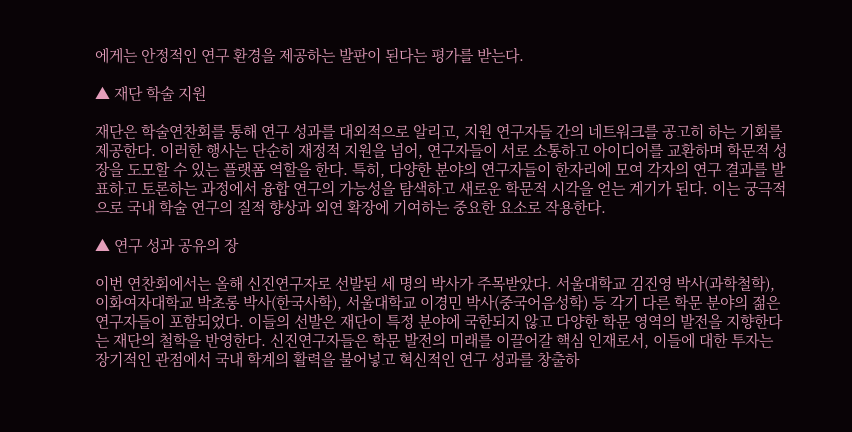에게는 안정적인 연구 환경을 제공하는 발판이 된다는 평가를 받는다.

▲ 재단 학술 지원

재단은 학술연찬회를 통해 연구 성과를 대외적으로 알리고, 지원 연구자들 간의 네트워크를 공고히 하는 기회를 제공한다. 이러한 행사는 단순히 재정적 지원을 넘어, 연구자들이 서로 소통하고 아이디어를 교환하며 학문적 성장을 도모할 수 있는 플랫폼 역할을 한다. 특히, 다양한 분야의 연구자들이 한자리에 모여 각자의 연구 결과를 발표하고 토론하는 과정에서 융합 연구의 가능성을 탐색하고 새로운 학문적 시각을 얻는 계기가 된다. 이는 궁극적으로 국내 학술 연구의 질적 향상과 외연 확장에 기여하는 중요한 요소로 작용한다.

▲ 연구 성과 공유의 장

이번 연찬회에서는 올해 신진연구자로 선발된 세 명의 박사가 주목받았다. 서울대학교 김진영 박사(과학철학), 이화여자대학교 박초롱 박사(한국사학), 서울대학교 이경민 박사(중국어음성학) 등 각기 다른 학문 분야의 젊은 연구자들이 포함되었다. 이들의 선발은 재단이 특정 분야에 국한되지 않고 다양한 학문 영역의 발전을 지향한다는 재단의 철학을 반영한다. 신진연구자들은 학문 발전의 미래를 이끌어갈 핵심 인재로서, 이들에 대한 투자는 장기적인 관점에서 국내 학계의 활력을 불어넣고 혁신적인 연구 성과를 창출하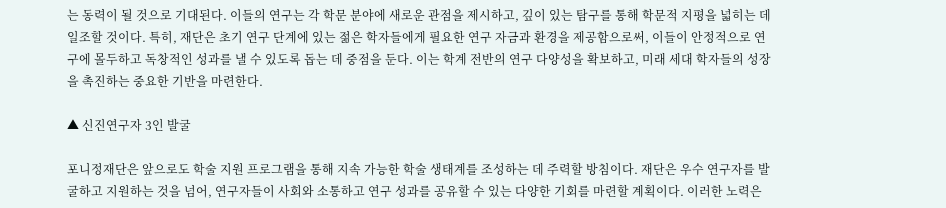는 동력이 될 것으로 기대된다. 이들의 연구는 각 학문 분야에 새로운 관점을 제시하고, 깊이 있는 탐구를 통해 학문적 지평을 넓히는 데 일조할 것이다. 특히, 재단은 초기 연구 단계에 있는 젊은 학자들에게 필요한 연구 자금과 환경을 제공함으로써, 이들이 안정적으로 연구에 몰두하고 독창적인 성과를 낼 수 있도록 돕는 데 중점을 둔다. 이는 학계 전반의 연구 다양성을 확보하고, 미래 세대 학자들의 성장을 촉진하는 중요한 기반을 마련한다.

▲ 신진연구자 3인 발굴

포니정재단은 앞으로도 학술 지원 프로그램을 통해 지속 가능한 학술 생태계를 조성하는 데 주력할 방침이다. 재단은 우수 연구자를 발굴하고 지원하는 것을 넘어, 연구자들이 사회와 소통하고 연구 성과를 공유할 수 있는 다양한 기회를 마련할 계획이다. 이러한 노력은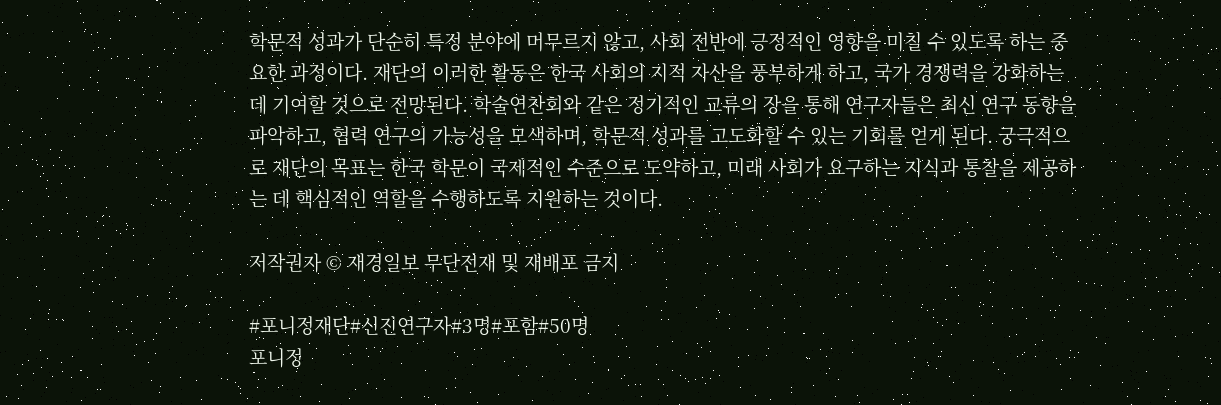학문적 성과가 단순히 특정 분야에 머무르지 않고, 사회 전반에 긍정적인 영향을 미칠 수 있도록 하는 중요한 과정이다. 재단의 이러한 활동은 한국 사회의 지적 자산을 풍부하게 하고, 국가 경쟁력을 강화하는 데 기여할 것으로 전망된다. 학술연찬회와 같은 정기적인 교류의 장을 통해 연구자들은 최신 연구 동향을 파악하고, 협력 연구의 가능성을 모색하며, 학문적 성과를 고도화할 수 있는 기회를 얻게 된다. 궁극적으로 재단의 목표는 한국 학문이 국제적인 수준으로 도약하고, 미래 사회가 요구하는 지식과 통찰을 제공하는 데 핵심적인 역할을 수행하도록 지원하는 것이다.

저작권자 © 재경일보 무단전재 및 재배포 금지

#포니정재단#신진연구자#3명#포함#50명
포니정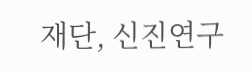재단, 신진연구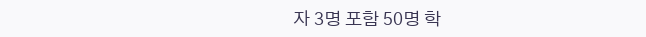자 3명 포함 50명 학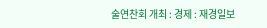술연찬회 개최 : 경제 : 재경일보